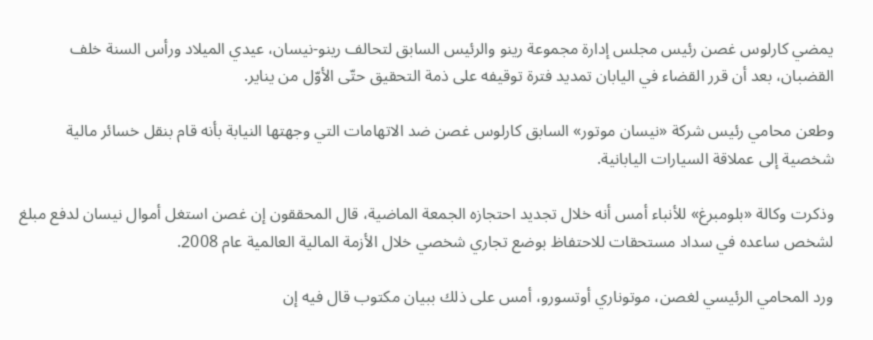يمضي كارلوس غصن رئيس مجلس إدارة مجموعة رينو والرئيس السابق لتحالف رينو-نيسان، عيدي الميلاد ورأس السنة خلف القضبان، بعد أن قرر القضاء في اليابان تمديد فترة توقيفه على ذمة التحقيق حتّى الأوّل من يناير.

وطعن محامي رئيس شركة «نيسان موتور» السابق كارلوس غصن ضد الاتهامات التي وجهتها النيابة بأنه قام بنقل خسائر مالية شخصية إلى عملاقة السيارات اليابانية.

وذكرت وكالة «بلومبرغ» للأنباء أمس أنه خلال تجديد احتجازه الجمعة الماضية، قال المحققون إن غصن استغل أموال نيسان لدفع مبلغ لشخص ساعده في سداد مستحقات للاحتفاظ بوضع تجاري شخصي خلال الأزمة المالية العالمية عام 2008.

ورد المحامي الرئيسي لغصن، موتوناري أوتسورو، أمس على ذلك ببيان مكتوب قال فيه إن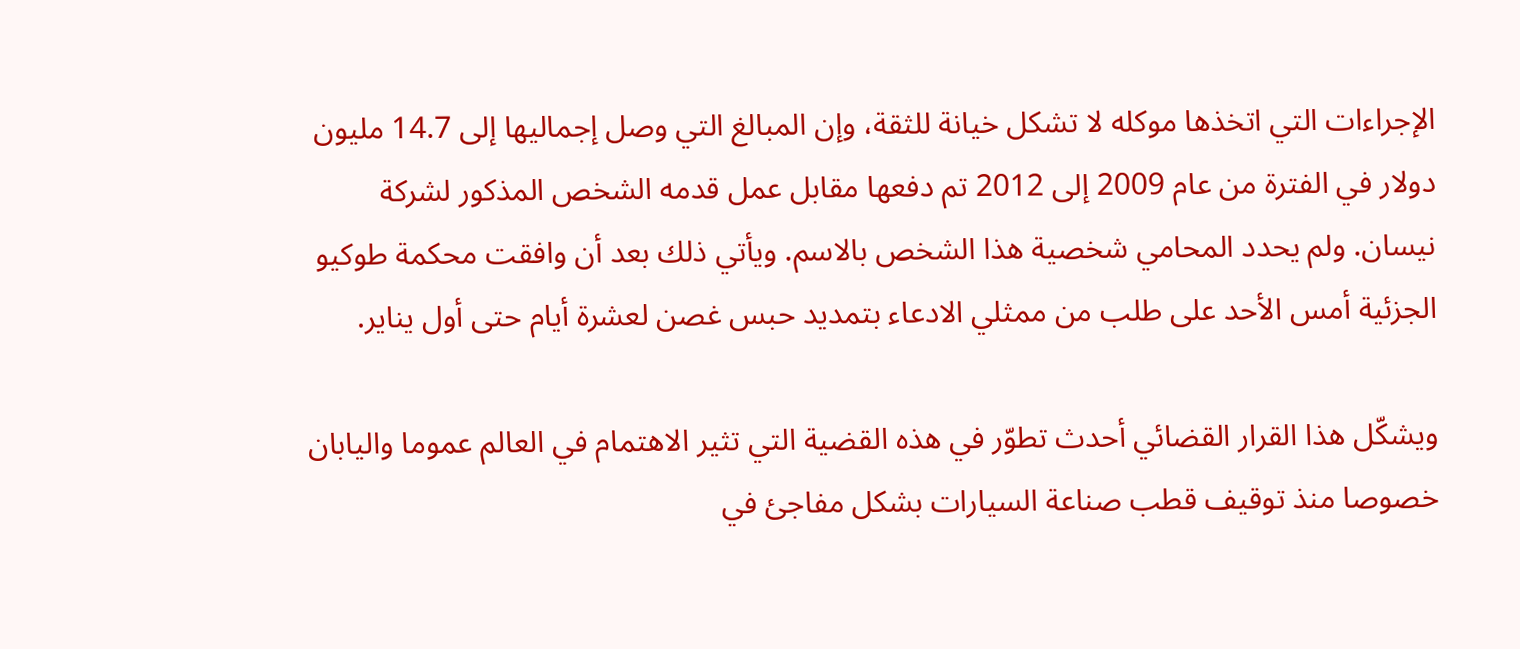الإجراءات التي اتخذها موكله لا تشكل خيانة للثقة، وإن المبالغ التي وصل إجماليها إلى 14.7 مليون دولار في الفترة من عام 2009 إلى 2012 تم دفعها مقابل عمل قدمه الشخص المذكور لشركة نيسان. ولم يحدد المحامي شخصية هذا الشخص بالاسم. ويأتي ذلك بعد أن وافقت محكمة طوكيو الجزئية أمس الأحد على طلب من ممثلي الادعاء بتمديد حبس غصن لعشرة أيام حتى أول يناير.

ويشكّل هذا القرار القضائي أحدث تطوّر في هذه القضية التي تثير الاهتمام في العالم عموما واليابان خصوصا منذ توقيف قطب صناعة السيارات بشكل مفاجئ في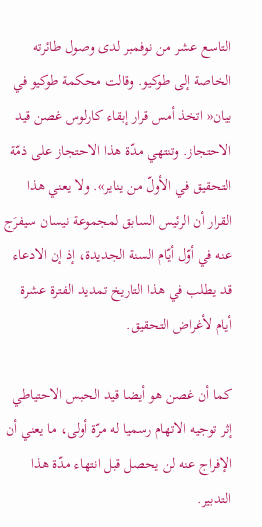التاسع عشر من نوفمبر لدى وصول طائرته الخاصة إلى طوكيو. وقالت محكمة طوكيو في بيان« اتخذ أمس قرار إبقاء كارلوس غصن قيد الاحتجاز. وتنتهي مدّة هذا الاحتجاز على ذمّة التحقيق في الأولّ من يناير». ولا يعني هذا القرار أن الرئيس السابق لمجموعة نيسان سيفرَج عنه في أوّل أيّام السنة الجديدة، إذ إن الادعاء قد يطلب في هذا التاريخ تمديد الفترة عشرة أيام لأغراض التحقيق.

كما أن غصن هو أيضا قيد الحبس الاحتياطي إثر توجيه الاتهام رسميا له مرّة أولى، ما يعني أن الإفراج عنه لن يحصل قبل انتهاء مدّة هذا التدبير.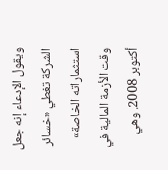ويقول الإدعاء إنه جعل الشركة تغطي «خسائر استثماراته الخاصة» وقت الأزمة المالية في أكتوبر 2008. وهي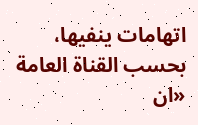اتهامات ينفيها، بحسب القناة العامة «ان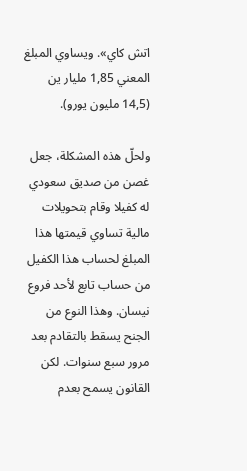اتش كاي». ويساوي المبلغ المعني 1,85 مليار ين (14,5 مليون يورو).

ولحلّ هذه المشكلة، جعل غصن من صديق سعودي له كفيلا وقام بتحويلات مالية تساوي قيمتها هذا المبلغ لحساب هذا الكفيل من حساب تابع لأحد فروع نيسان. وهذا النوع من الجنح يسقط بالتقادم بعد مرور سبع سنوات. لكن القانون يسمح بعدم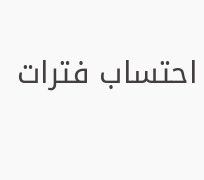احتساب فترات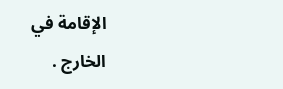الإقامة في الخارج .